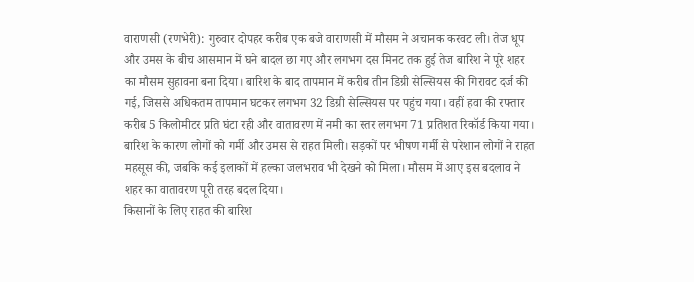वाराणसी (रणभेरी): गुरुवार दोपहर करीब एक बजे वाराणसी में मौसम ने अचानक करवट ली। तेज धूप और उमस के बीच आसमान में घने बादल छा गए और लगभग दस मिनट तक हुई तेज बारिश ने पूरे शहर का मौसम सुहावना बना दिया। बारिश के बाद तापमान में करीब तीन डिग्री सेल्सियस की गिरावट दर्ज की गई, जिससे अधिकतम तापमान घटकर लगभग 32 डिग्री सेल्सियस पर पहुंच गया। वहीं हवा की रफ्तार करीब 5 किलोमीटर प्रति घंटा रही और वातावरण में नमी का स्तर लगभग 71 प्रतिशत रिकॉर्ड किया गया।
बारिश के कारण लोगों को गर्मी और उमस से राहत मिली। सड़कों पर भीषण गर्मी से परेशान लोगों ने राहत महसूस की, जबकि कई इलाकों में हल्का जलभराव भी देखने को मिला। मौसम में आए इस बदलाव ने शहर का वातावरण पूरी तरह बदल दिया।
किसानों के लिए राहत की बारिश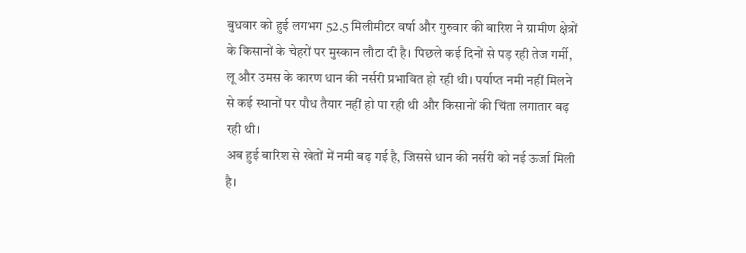बुधवार को हुई लगभग 52.5 मिलीमीटर वर्षा और गुरुवार की बारिश ने ग्रामीण क्षेत्रों के किसानों के चेहरों पर मुस्कान लौटा दी है। पिछले कई दिनों से पड़ रही तेज गर्मी, लू और उमस के कारण धान की नर्सरी प्रभावित हो रही थी। पर्याप्त नमी नहीं मिलने से कई स्थानों पर पौध तैयार नहीं हो पा रही थी और किसानों की चिंता लगातार बढ़ रही थी।
अब हुई बारिश से खेतों में नमी बढ़ गई है, जिससे धान की नर्सरी को नई ऊर्जा मिली है।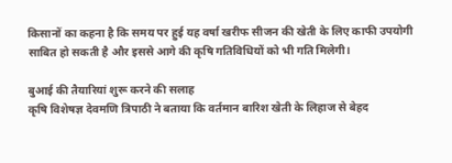किसानों का कहना है कि समय पर हुई यह वर्षा खरीफ सीजन की खेती के लिए काफी उपयोगी साबित हो सकती है और इससे आगे की कृषि गतिविधियों को भी गति मिलेगी।

बुआई की तैयारियां शुरू करने की सलाह
कृषि विशेषज्ञ देवमणि त्रिपाठी ने बताया कि वर्तमान बारिश खेती के लिहाज से बेहद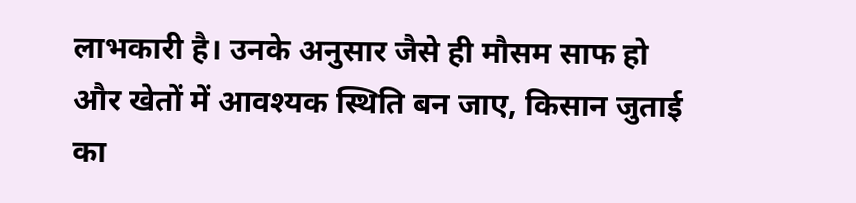लाभकारी है। उनके अनुसार जैसे ही मौसम साफ हो और खेतों में आवश्यक स्थिति बन जाए, किसान जुताई का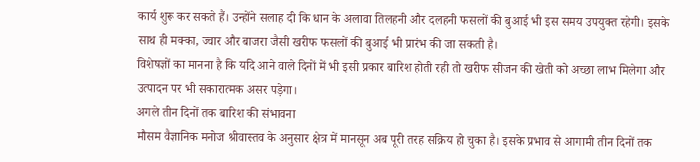कार्य शुरू कर सकते हैं। उन्होंने सलाह दी कि धान के अलावा तिलहनी और दलहनी फसलों की बुआई भी इस समय उपयुक्त रहेगी। इसके साथ ही मक्का, ज्वार और बाजरा जैसी खरीफ फसलों की बुआई भी प्रारंभ की जा सकती है।
विशेषज्ञों का मानना है कि यदि आने वाले दिनों में भी इसी प्रकार बारिश होती रही तो खरीफ सीजन की खेती को अच्छा लाभ मिलेगा और उत्पादन पर भी सकारात्मक असर पड़ेगा।
अगले तीन दिनों तक बारिश की संभावना
मौसम वैज्ञानिक मनोज श्रीवास्तव के अनुसार क्षेत्र में मानसून अब पूरी तरह सक्रिय हो चुका है। इसके प्रभाव से आगामी तीन दिनों तक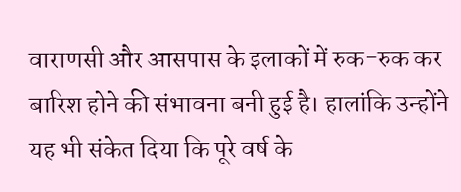वाराणसी और आसपास के इलाकों में रुक-रुक कर बारिश होने की संभावना बनी हुई है। हालांकि उन्होंने यह भी संकेत दिया कि पूरे वर्ष के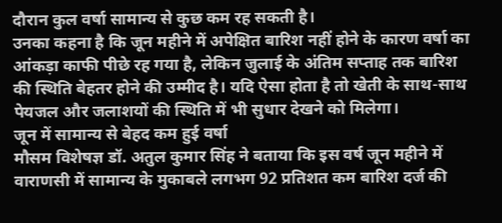दौरान कुल वर्षा सामान्य से कुछ कम रह सकती है।
उनका कहना है कि जून महीने में अपेक्षित बारिश नहीं होने के कारण वर्षा का आंकड़ा काफी पीछे रह गया है, लेकिन जुलाई के अंतिम सप्ताह तक बारिश की स्थिति बेहतर होने की उम्मीद है। यदि ऐसा होता है तो खेती के साथ-साथ पेयजल और जलाशयों की स्थिति में भी सुधार देखने को मिलेगा।
जून में सामान्य से बेहद कम हुई वर्षा
मौसम विशेषज्ञ डॉ. अतुल कुमार सिंह ने बताया कि इस वर्ष जून महीने में वाराणसी में सामान्य के मुकाबले लगभग 92 प्रतिशत कम बारिश दर्ज की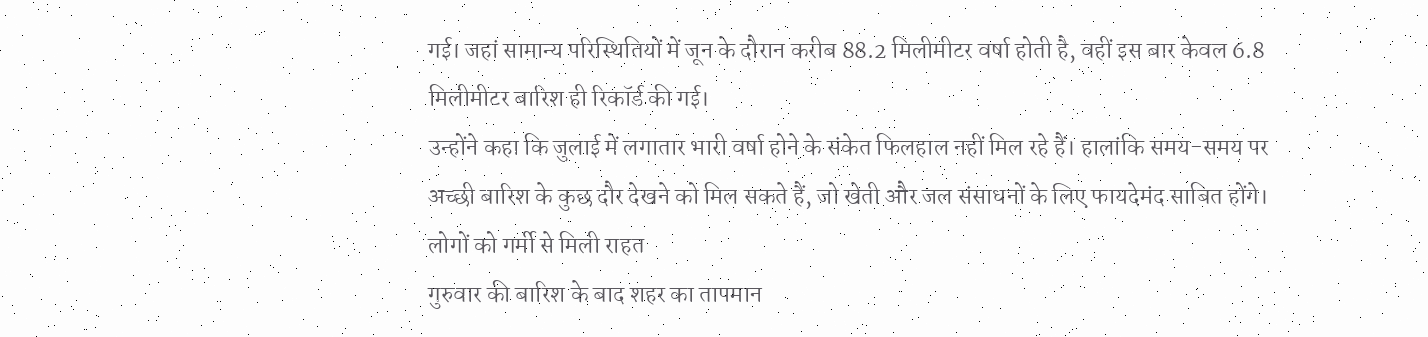गई। जहां सामान्य परिस्थितियों में जून के दौरान करीब 88.2 मिलीमीटर वर्षा होती है, वहीं इस बार केवल 6.8 मिलीमीटर बारिश ही रिकॉर्ड की गई।
उन्होंने कहा कि जुलाई में लगातार भारी वर्षा होने के संकेत फिलहाल नहीं मिल रहे हैं। हालांकि समय-समय पर अच्छी बारिश के कुछ दौर देखने को मिल सकते हैं, जो खेती और जल संसाधनों के लिए फायदेमंद साबित होंगे।
लोगों को गर्मी से मिली राहत
गुरुवार की बारिश के बाद शहर का तापमान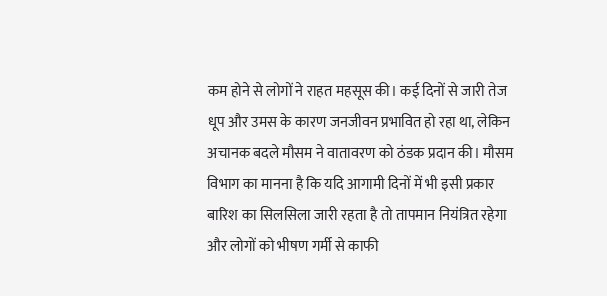कम होने से लोगों ने राहत महसूस की। कई दिनों से जारी तेज धूप और उमस के कारण जनजीवन प्रभावित हो रहा था, लेकिन अचानक बदले मौसम ने वातावरण को ठंडक प्रदान की। मौसम विभाग का मानना है कि यदि आगामी दिनों में भी इसी प्रकार बारिश का सिलसिला जारी रहता है तो तापमान नियंत्रित रहेगा और लोगों को भीषण गर्मी से काफी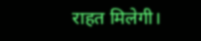राहत मिलेगी।